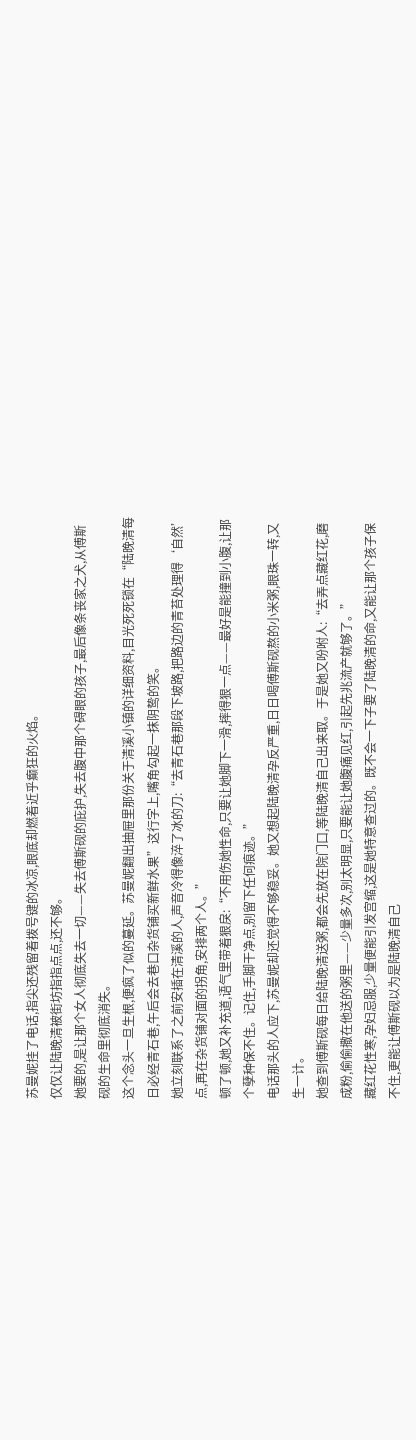苏曼妮挂了电话,指尖还残留着拨号键的冰凉,眼底却燃着近乎癫狂的火焰。
仅仅让陆晚清被街坊指指点点,还不够。
她要的,是让那个女人彻底失去一切——失去傅斯砚的庇护,失去腹中那个碍眼的孩子,最后像条丧家之犬,从傅斯砚的生命里彻底消失。
这个念头一旦生根,便疯了似的蔓延。苏曼妮翻出抽屉里那份关于清溪小镇的详细资料,目光死死锁在“陆晚清每日必经青石巷,午后会去巷口杂货铺买新鲜水果”这行字上,嘴角勾起一抹阴鸷的笑。
她立刻联系了之前安插在清溪的人,声音冷得像淬了冰的刀:“去青石巷那段下坡路,把路边的青苔处理得‘自然’点,再在杂货铺对面的拐角,安排两个人。”
顿了顿,她又补充道,语气里带着狠戾:“不用伤她性命,只要让她脚下一滑,摔得狠一点——最好是能撞到小腹,让那个孽种保不住。记住,手脚干净点,别留下任何痕迹。”
电话那头的人应下,苏曼妮却还觉得不够稳妥。她又想起陆晚清孕反严重,日日喝傅斯砚熬的小米粥,眼珠一转,又生一计。
她查到傅斯砚每日给陆晚清送粥,都会先放在院门口,等陆晚清自己出来取。于是她又吩咐人:“去弄点藏红花,磨成粉,偷偷撒在他送的粥里——少量多次,别太明显,只要能让她腹痛见红,引起先兆流产就够了。”
藏红花性寒,孕妇忌服,少量便能引发宫缩,这是她特意查过的。既不会一下子要了陆晚清的命,又能让那个孩子保不住,更能让傅斯砚以为是陆晚清自己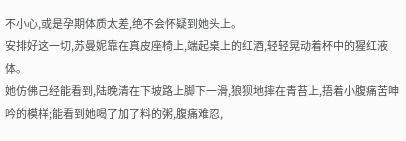不小心,或是孕期体质太差,绝不会怀疑到她头上。
安排好这一切,苏曼妮靠在真皮座椅上,端起桌上的红酒,轻轻晃动着杯中的猩红液体。
她仿佛己经能看到,陆晚清在下坡路上脚下一滑,狼狈地摔在青苔上,捂着小腹痛苦呻吟的模样;能看到她喝了加了料的粥,腹痛难忍,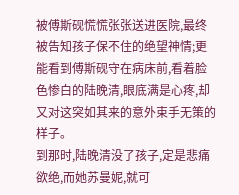被傅斯砚慌慌张张送进医院,最终被告知孩子保不住的绝望神情;更能看到傅斯砚守在病床前,看着脸色惨白的陆晚清,眼底满是心疼,却又对这突如其来的意外束手无策的样子。
到那时,陆晚清没了孩子,定是悲痛欲绝,而她苏曼妮,就可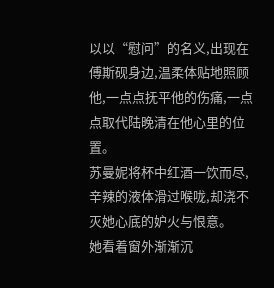以以“慰问”的名义,出现在傅斯砚身边,温柔体贴地照顾他,一点点抚平他的伤痛,一点点取代陆晚清在他心里的位置。
苏曼妮将杯中红酒一饮而尽,辛辣的液体滑过喉咙,却浇不灭她心底的妒火与恨意。
她看着窗外渐渐沉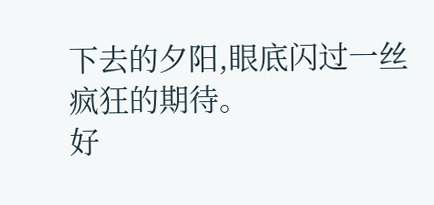下去的夕阳,眼底闪过一丝疯狂的期待。
好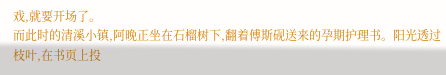戏,就要开场了。
而此时的清溪小镇,阿晚正坐在石榴树下,翻着傅斯砚送来的孕期护理书。阳光透过枝叶,在书页上投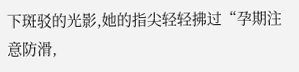下斑驳的光影,她的指尖轻轻拂过“孕期注意防滑,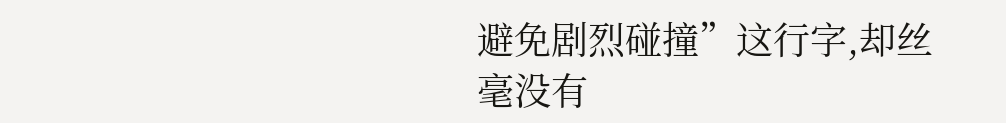避免剧烈碰撞”这行字,却丝毫没有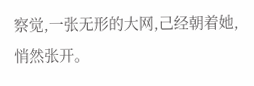察觉,一张无形的大网,己经朝着她,悄然张开。